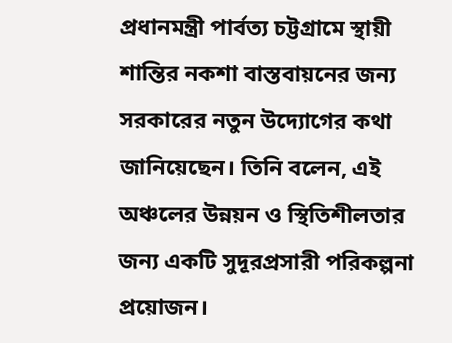প্রধানমন্ত্রী পার্বত্য চট্টগ্রামে স্থায়ী শান্তির নকশা বাস্তবায়নের জন্য সরকারের নতুন উদ্যোগের কথা জানিয়েছেন। তিনি বলেন, এই অঞ্চলের উন্নয়ন ও স্থিতিশীলতার জন্য একটি সুদূরপ্রসারী পরিকল্পনা প্রয়োজন।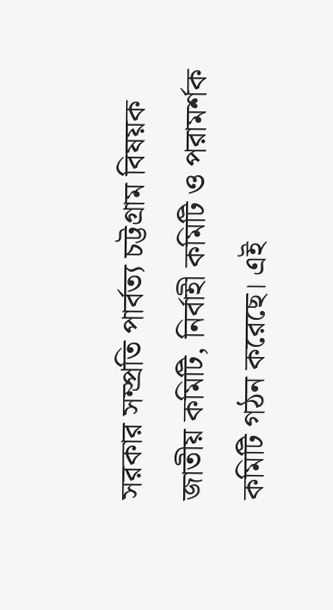সরকার সম্প্রতি পার্বত্য চট্টগ্রাম বিষয়ক জাতীয় কমিটি, নির্বাহী কমিটি ও পরামর্শক কমিটি গঠন করেছে। এই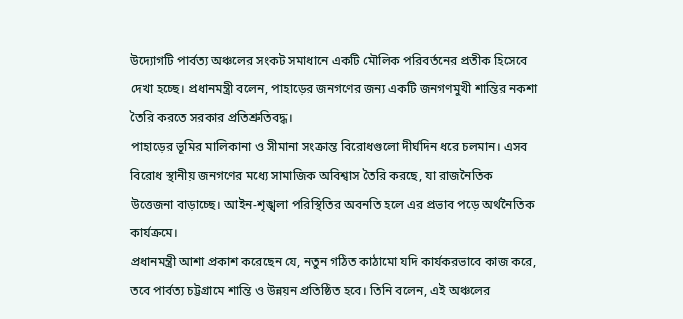উদ্যোগটি পার্বত্য অঞ্চলের সংকট সমাধানে একটি মৌলিক পরিবর্তনের প্রতীক হিসেবে দেখা হচ্ছে। প্রধানমন্ত্রী বলেন, পাহাড়ের জনগণের জন্য একটি জনগণমুখী শান্তির নকশা তৈরি করতে সরকার প্রতিশ্রুতিবদ্ধ।
পাহাড়ের ভূমির মালিকানা ও সীমানা সংক্রান্ত বিরোধগুলো দীর্ঘদিন ধরে চলমান। এসব বিরোধ স্থানীয় জনগণের মধ্যে সামাজিক অবিশ্বাস তৈরি করছে, যা রাজনৈতিক উত্তেজনা বাড়াচ্ছে। আইন-শৃঙ্খলা পরিস্থিতির অবনতি হলে এর প্রভাব পড়ে অর্থনৈতিক কার্যক্রমে।
প্রধানমন্ত্রী আশা প্রকাশ করেছেন যে, নতুন গঠিত কাঠামো যদি কার্যকরভাবে কাজ করে, তবে পার্বত্য চট্টগ্রামে শান্তি ও উন্নয়ন প্রতিষ্ঠিত হবে। তিনি বলেন, এই অঞ্চলের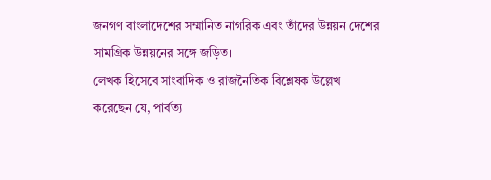জনগণ বাংলাদেশের সম্মানিত নাগরিক এবং তাঁদের উন্নয়ন দেশের সামগ্রিক উন্নয়নের সঙ্গে জড়িত।
লেখক হিসেবে সাংবাদিক ও রাজনৈতিক বিশ্লেষক উল্লেখ করেছেন যে, পার্বত্য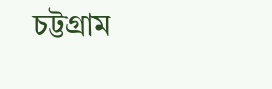চট্টগ্রাম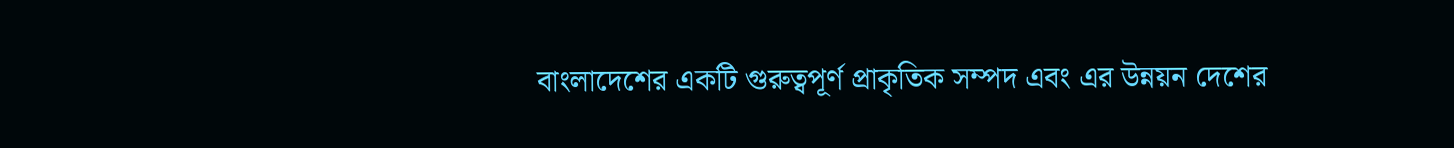বাংলাদেশের একটি গুরুত্বপূর্ণ প্রাকৃতিক সম্পদ এবং এর উন্নয়ন দেশের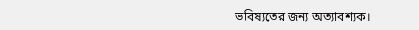ভবিষ্যতের জন্য অত্যাবশ্যক।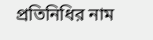প্রতিনিধির নাম